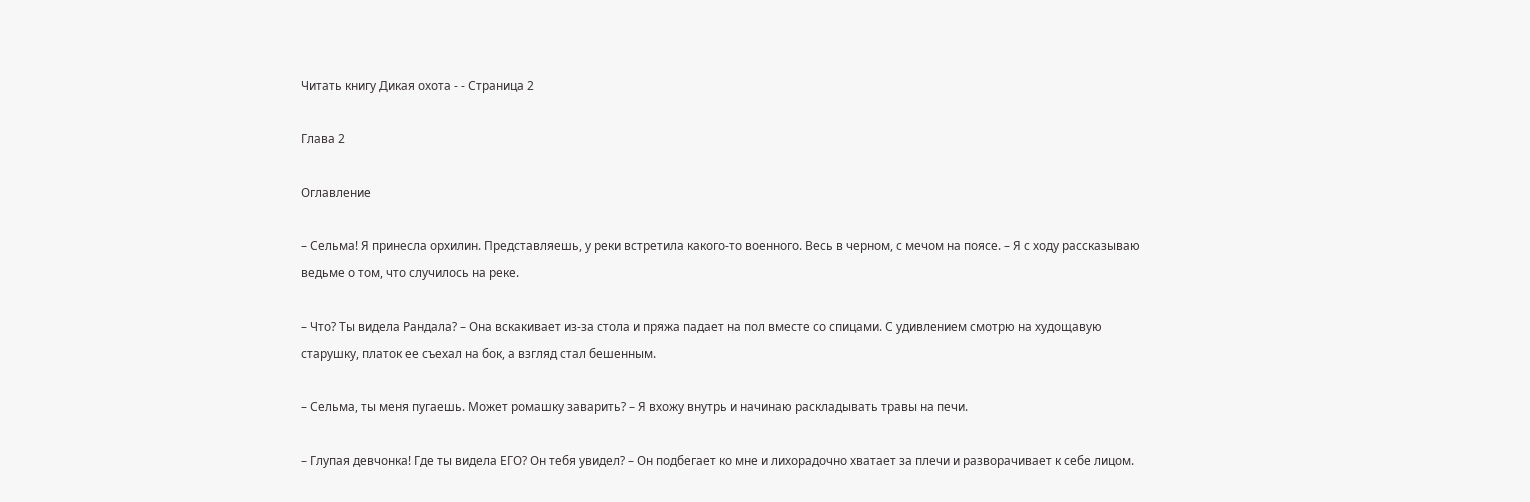Читать книгу Дикая охота - - Страница 2

Глава 2

Оглавление

– Сельма! Я принесла орхилин. Представляешь, у реки встретила какого-то военного. Весь в черном, с мечом на поясе. – Я с ходу рассказываю ведьме о том, что случилось на реке.

– Что? Ты видела Рандала? – Она вскакивает из-за стола и пряжа падает на пол вместе со спицами. С удивлением смотрю на худощавую старушку, платок ее съехал на бок, а взгляд стал бешенным.

– Сельма, ты меня пугаешь. Может ромашку заварить? – Я вхожу внутрь и начинаю раскладывать травы на печи.

– Глупая девчонка! Где ты видела ЕГО? Он тебя увидел? – Он подбегает ко мне и лихорадочно хватает за плечи и разворачивает к себе лицом.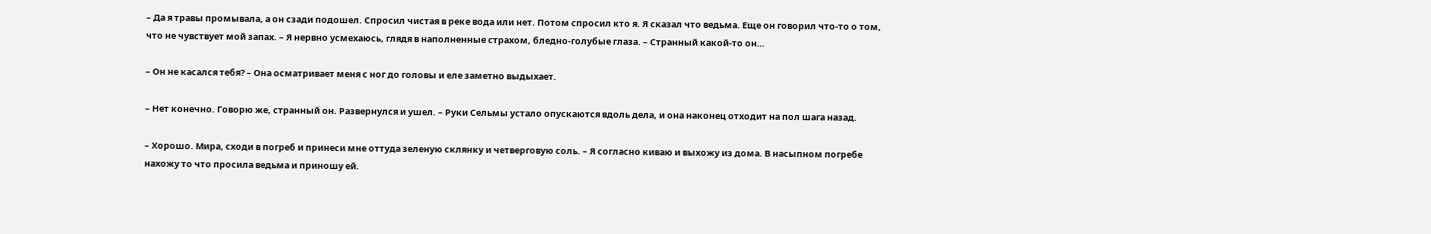– Да я травы промывала, а он сзади подошел. Спросил чистая в реке вода или нет. Потом спросил кто я. Я сказал что ведьма. Еще он говорил что-то о том, что не чувствует мой запах. – Я нервно усмехаюсь, глядя в наполненные страхом, бледно-голубые глаза. – Странный какой-то он…

– Он не касался тебя? – Она осматривает меня с ног до головы и еле заметно выдыхает.

– Нет конечно. Говорю же, странный он. Развернулся и ушел. – Руки Сельмы устало опускаются вдоль дела, и она наконец отходит на пол шага назад.

– Хорошо. Мира, сходи в погреб и принеси мне оттуда зеленую склянку и четверговую соль. – Я согласно киваю и выхожу из дома. В насыпном погребе нахожу то что просила ведьма и приношу ей.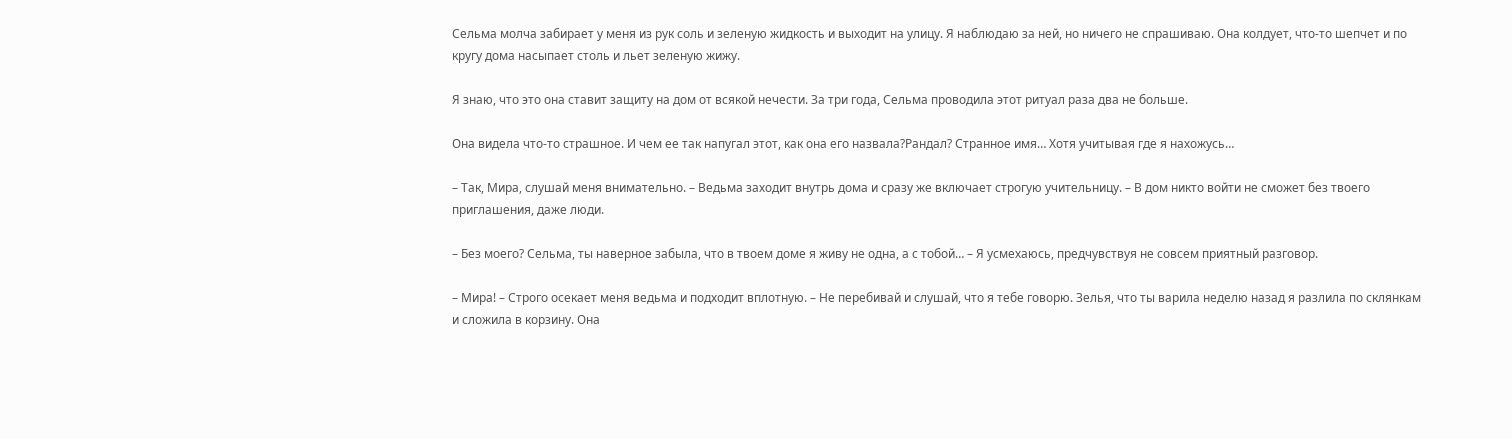Сельма молча забирает у меня из рук соль и зеленую жидкость и выходит на улицу. Я наблюдаю за ней, но ничего не спрашиваю. Она колдует, что-то шепчет и по кругу дома насыпает столь и льет зеленую жижу.

Я знаю, что это она ставит защиту на дом от всякой нечести. За три года, Сельма проводила этот ритуал раза два не больше.

Она видела что-то страшное. И чем ее так напугал этот, как она его назвала?Рандал? Странное имя… Хотя учитывая где я нахожусь…

– Так, Мира, слушай меня внимательно. – Ведьма заходит внутрь дома и сразу же включает строгую учительницу. – В дом никто войти не сможет без твоего приглашения, даже люди.

– Без моего? Сельма, ты наверное забыла, что в твоем доме я живу не одна, а с тобой… – Я усмехаюсь, предчувствуя не совсем приятный разговор.

– Мира! – Строго осекает меня ведьма и подходит вплотную. – Не перебивай и слушай, что я тебе говорю. Зелья, что ты варила неделю назад я разлила по склянкам и сложила в корзину. Она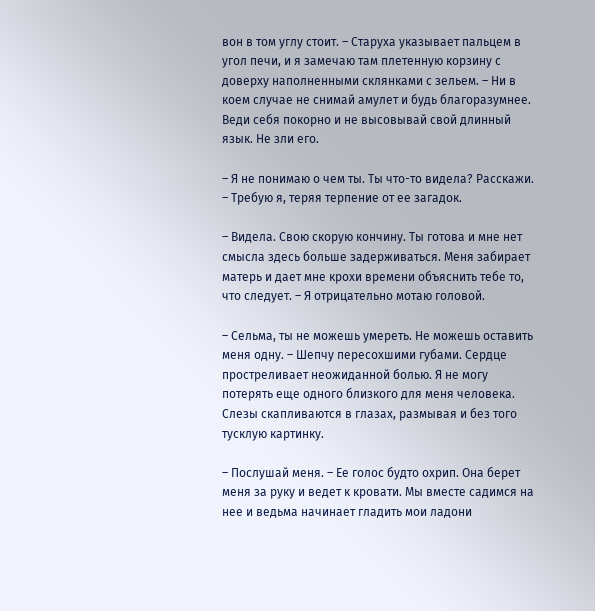вон в том углу стоит. – Старуха указывает пальцем в угол печи, и я замечаю там плетенную корзину с доверху наполненными склянками с зельем. – Ни в коем случае не снимай амулет и будь благоразумнее. Веди себя покорно и не высовывай свой длинный язык. Не зли его.

– Я не понимаю о чем ты. Ты что-то видела? Расскажи. – Требую я, теряя терпение от ее загадок.

– Видела. Свою скорую кончину. Ты готова и мне нет смысла здесь больше задерживаться. Меня забирает матерь и дает мне крохи времени объяснить тебе то, что следует. – Я отрицательно мотаю головой.

– Сельма, ты не можешь умереть. Не можешь оставить меня одну. – Шепчу пересохшими губами. Сердце простреливает неожиданной болью. Я не могу потерять еще одного близкого для меня человека. Слезы скапливаются в глазах, размывая и без того тусклую картинку.

– Послушай меня. – Ее голос будто охрип. Она берет меня за руку и ведет к кровати. Мы вместе садимся на нее и ведьма начинает гладить мои ладони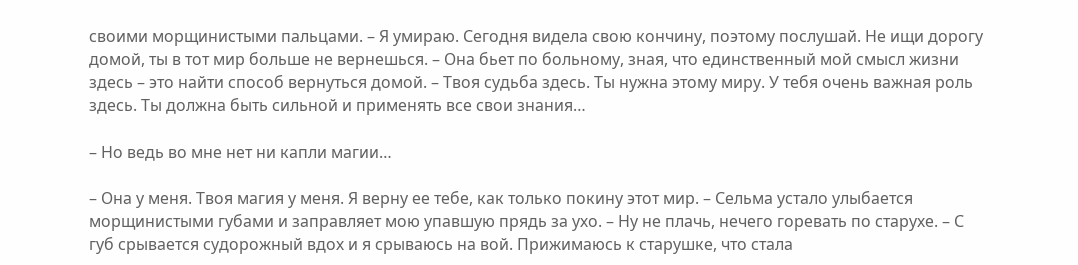своими морщинистыми пальцами. – Я умираю. Сегодня видела свою кончину, поэтому послушай. Не ищи дорогу домой, ты в тот мир больше не вернешься. – Она бьет по больному, зная, что единственный мой смысл жизни здесь – это найти способ вернуться домой. – Твоя судьба здесь. Ты нужна этому миру. У тебя очень важная роль здесь. Ты должна быть сильной и применять все свои знания…

– Но ведь во мне нет ни капли магии…

– Она у меня. Твоя магия у меня. Я верну ее тебе, как только покину этот мир. – Сельма устало улыбается морщинистыми губами и заправляет мою упавшую прядь за ухо. – Ну не плачь, нечего горевать по старухе. – С губ срывается судорожный вдох и я срываюсь на вой. Прижимаюсь к старушке, что стала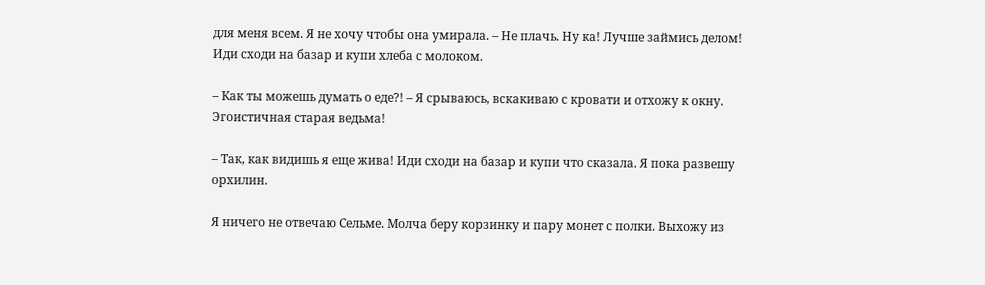для меня всем. Я не хочу чтобы она умирала. – Не плачь. Ну ка! Лучше займись делом! Иди сходи на базар и купи хлеба с молоком.

– Как ты можешь думать о еде?! – Я срываюсь, вскакиваю с кровати и отхожу к окну. Эгоистичная старая ведьма!

– Так, как видишь я еще жива! Иди сходи на базар и купи что сказала. Я пока развешу орхилин.

Я ничего не отвечаю Сельме. Молча беру корзинку и пару монет с полки. Выхожу из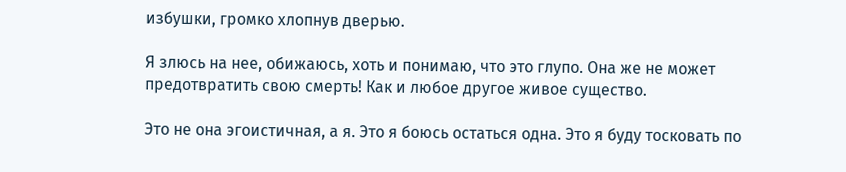избушки, громко хлопнув дверью.

Я злюсь на нее, обижаюсь, хоть и понимаю, что это глупо. Она же не может предотвратить свою смерть! Как и любое другое живое существо.

Это не она эгоистичная, а я. Это я боюсь остаться одна. Это я буду тосковать по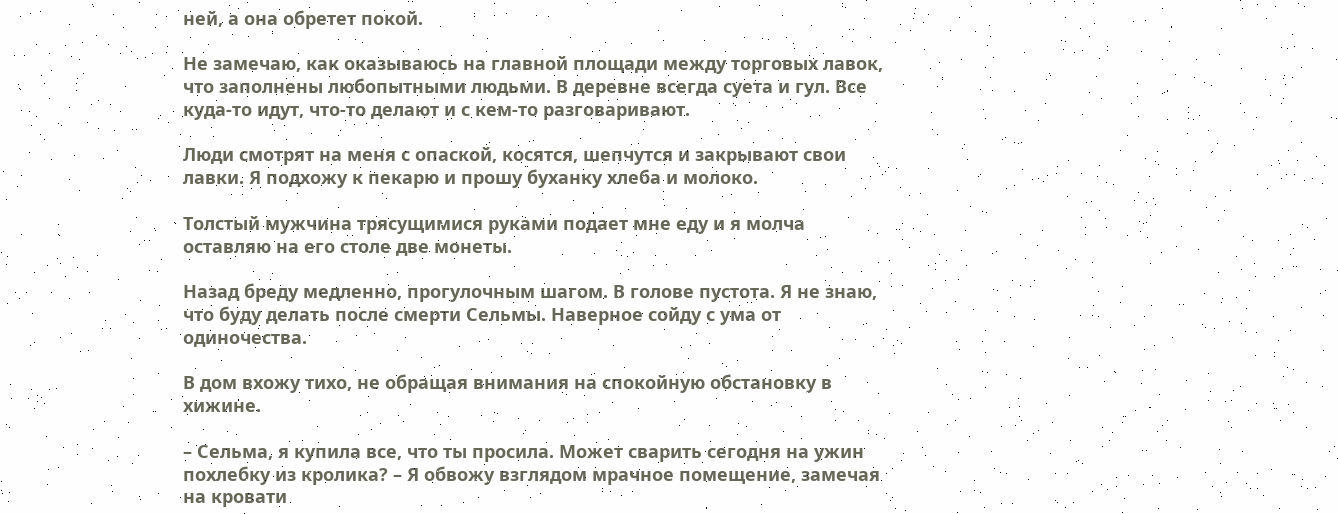ней, а она обретет покой.

Не замечаю, как оказываюсь на главной площади между торговых лавок, что заполнены любопытными людьми. В деревне всегда суета и гул. Все куда-то идут, что-то делают и с кем-то разговаривают.

Люди смотрят на меня с опаской, косятся, шепчутся и закрывают свои лавки. Я подхожу к пекарю и прошу буханку хлеба и молоко.

Толстый мужчина трясущимися руками подает мне еду и я молча оставляю на его столе две монеты.

Назад бреду медленно, прогулочным шагом. В голове пустота. Я не знаю, что буду делать после смерти Сельмы. Наверное сойду с ума от одиночества.

В дом вхожу тихо, не обращая внимания на спокойную обстановку в хижине.

– Сельма, я купила все, что ты просила. Может сварить сегодня на ужин похлебку из кролика? – Я обвожу взглядом мрачное помещение, замечая на кровати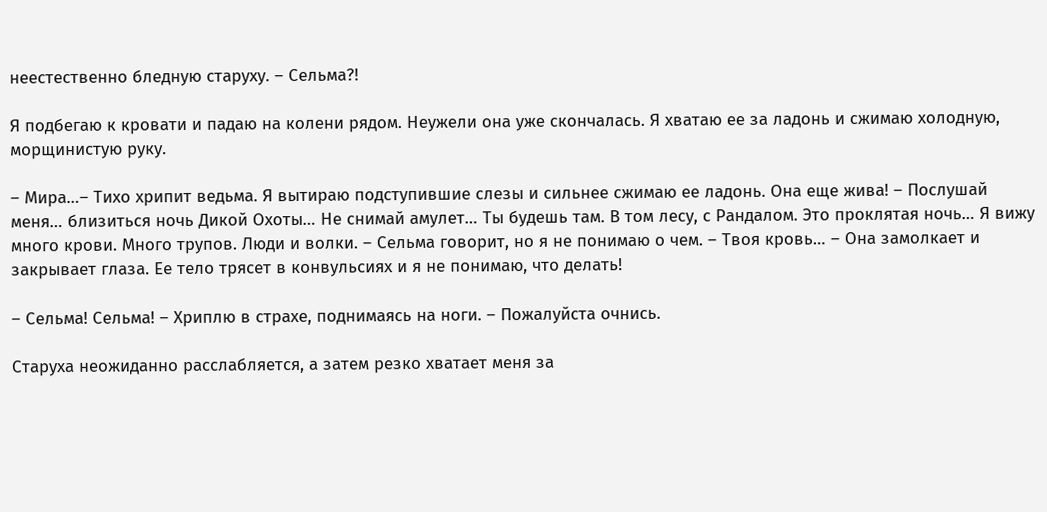неестественно бледную старуху. – Сельма?!

Я подбегаю к кровати и падаю на колени рядом. Неужели она уже скончалась. Я хватаю ее за ладонь и сжимаю холодную, морщинистую руку.

– Мира…– Тихо хрипит ведьма. Я вытираю подступившие слезы и сильнее сжимаю ее ладонь. Она еще жива! – Послушай меня… близиться ночь Дикой Охоты… Не снимай амулет… Ты будешь там. В том лесу, с Рандалом. Это проклятая ночь… Я вижу много крови. Много трупов. Люди и волки. – Сельма говорит, но я не понимаю о чем. – Твоя кровь… – Она замолкает и закрывает глаза. Ее тело трясет в конвульсиях и я не понимаю, что делать!

– Сельма! Сельма! – Хриплю в страхе, поднимаясь на ноги. – Пожалуйста очнись.

Старуха неожиданно расслабляется, а затем резко хватает меня за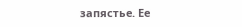запястье. Ее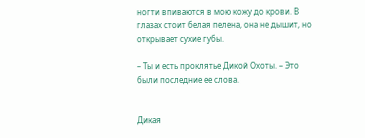ногти впиваются в мою кожу до крови. В глазах стоит белая пелена, она не дышит, но открывает сухие губы.

– Ты и есть проклятье Дикой Охоты. – Это были последние ее слова.


Дикая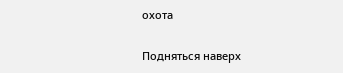охота

Подняться наверх